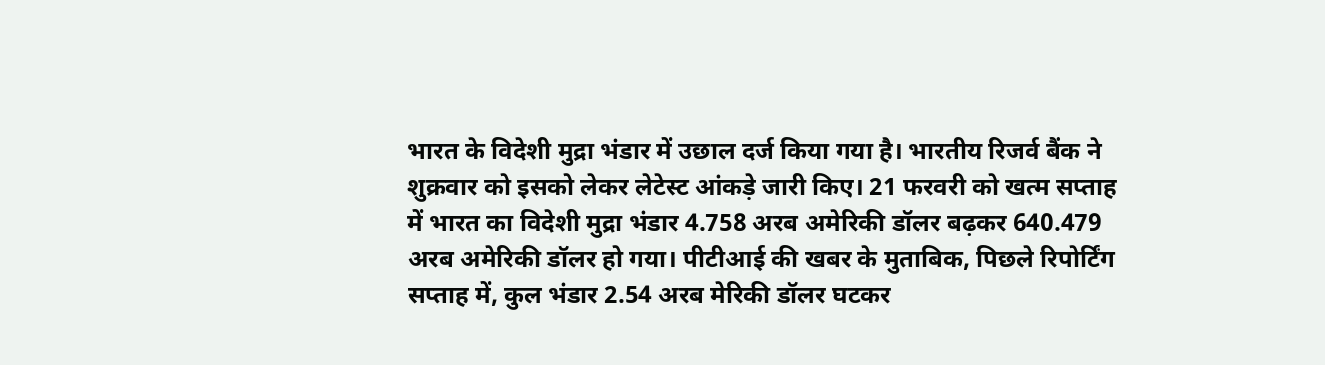भारत के विदेशी मुद्रा भंडार में उछाल दर्ज किया गया है। भारतीय रिजर्व बैंक ने शुक्रवार को इसको लेकर लेटेस्ट आंकड़े जारी किए। 21 फरवरी को खत्म सप्ताह में भारत का विदेशी मुद्रा भंडार 4.758 अरब अमेरिकी डॉलर बढ़कर 640.479 अरब अमेरिकी डॉलर हो गया। पीटीआई की खबर के मुताबिक, पिछले रिपोर्टिंग सप्ताह में, कुल भंडार 2.54 अरब मेरिकी डॉलर घटकर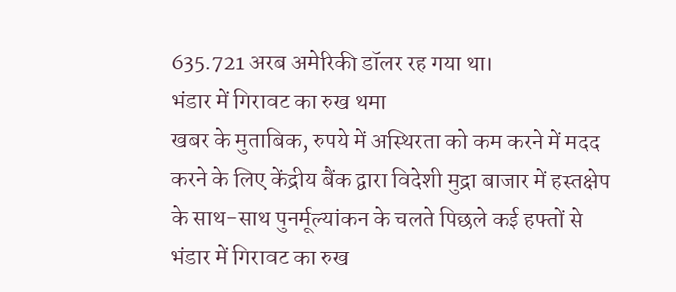635.721 अरब अमेरिकी डॉलर रह गया था।
भंडार में गिरावट का रुख थमा
खबर के मुताबिक, रुपये में अस्थिरता को कम करने में मदद करने के लिए केंद्रीय बैंक द्वारा विदेशी मुद्रा बाजार में हस्तक्षेप के साथ-साथ पुनर्मूल्यांकन के चलते पिछले कई हफ्तों से भंडार में गिरावट का रुख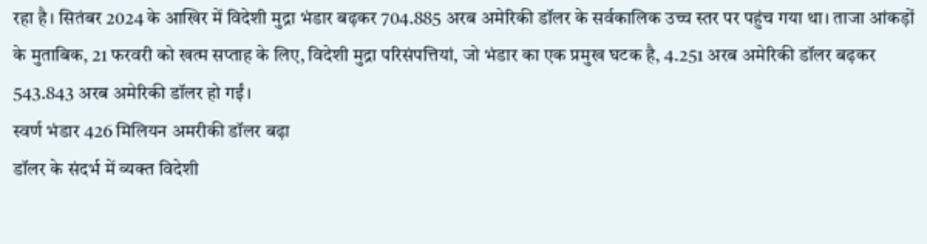रहा है। सितंबर 2024 के आखिर में विदेशी मुद्रा भंडार बढ़कर 704.885 अरब अमेरिकी डॉलर के सर्वकालिक उच्च स्तर पर पहुंच गया था। ताजा आंकड़ों के मुताबिक, 21 फरवरी को खत्म सप्ताह के लिए, विदेशी मुद्रा परिसंपत्तियां, जो भंडार का एक प्रमुख घटक है, 4.251 अरब अमेरिकी डॉलर बढ़कर 543.843 अरब अमेरिकी डॉलर हो गईं।
स्वर्ण भंडार 426 मिलियन अमरीकी डॉलर बढ़ा
डॉलर के संदर्भ में व्यक्त विदेशी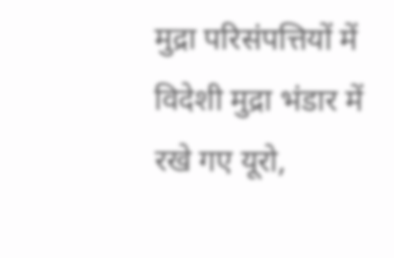मुद्रा परिसंपत्तियों में विदेशी मुद्रा भंडार में रखे गए यूरो,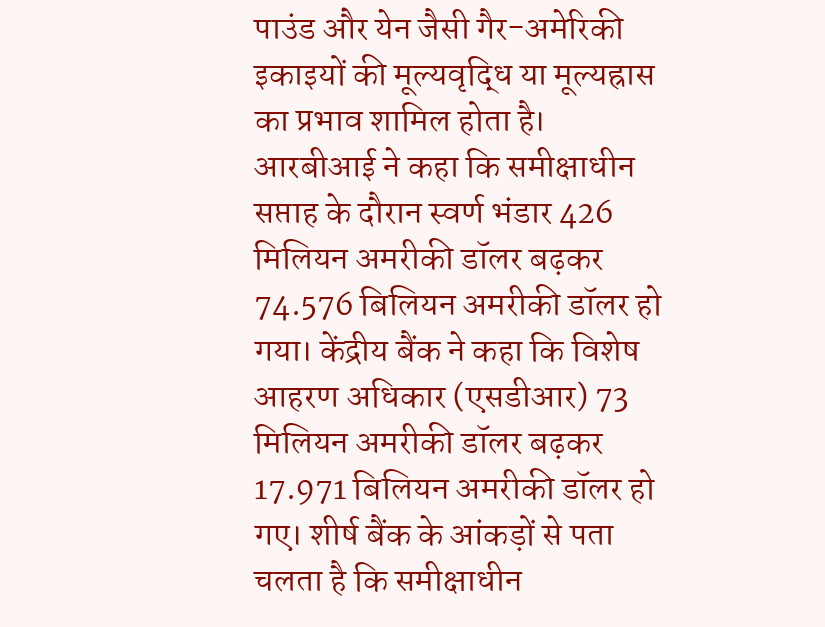पाउंड और येन जैसी गैर-अमेरिकी इकाइयों की मूल्यवृद्धि या मूल्यह्रास का प्रभाव शामिल होता है। आरबीआई ने कहा कि समीक्षाधीन सप्ताह के दौरान स्वर्ण भंडार 426 मिलियन अमरीकी डॉलर बढ़कर 74.576 बिलियन अमरीकी डॉलर हो गया। केंद्रीय बैंक ने कहा कि विशेष आहरण अधिकार (एसडीआर) 73 मिलियन अमरीकी डॉलर बढ़कर 17.971 बिलियन अमरीकी डॉलर हो गए। शीर्ष बैंक के आंकड़ों से पता चलता है कि समीक्षाधीन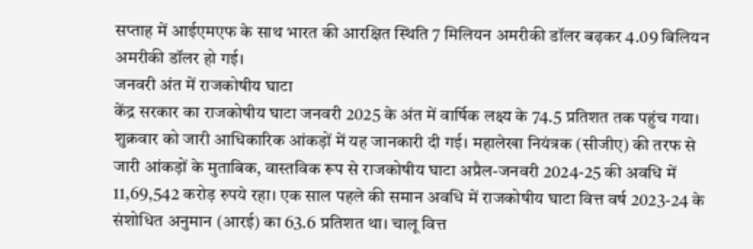सप्ताह में आईएमएफ के साथ भारत की आरक्षित स्थिति 7 मिलियन अमरीकी डॉलर बढ़कर 4.09 बिलियन अमरीकी डॉलर हो गई।
जनवरी अंत में राजकोषीय घाटा
केंद्र सरकार का राजकोषीय घाटा जनवरी 2025 के अंत में वार्षिक लक्ष्य के 74.5 प्रतिशत तक पहुंच गया। शुक्रवार को जारी आधिकारिक आंकड़ों में यह जानकारी दी गई। महालेखा नियंत्रक (सीजीए) की तरफ से जारी आंकड़ों के मुताबिक, वास्तविक रूप से राजकोषीय घाटा अप्रैल-जनवरी 2024-25 की अवधि में 11,69,542 करोड़ रुपये रहा। एक साल पहले की समान अवधि में राजकोषीय घाटा वित्त वर्ष 2023-24 के संशोधित अनुमान (आरई) का 63.6 प्रतिशत था। चालू वित्त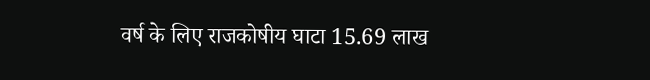वर्ष के लिए राजकोषीय घाटा 15.69 लाख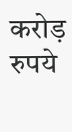करोड़ रुपये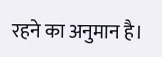रहने का अनुमान है।